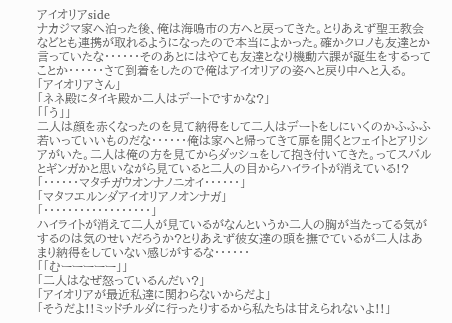アイオリアside
ナカジマ家へ泊った後、俺は海鳴市の方へと戻ってきた。とりあえず聖王教会などとも連携が取れるようになったので本当によかった。確かクロノも友達とか言っていたな・・・・・・そのあとにはやても友達となり機動六課が誕生をするってことか・・・・・・さて到着をしたので俺はアイオリアの姿へと戻り中へと入る。
「アイオリアさん」
「ネネ殿にタイキ殿か二人はデートですかな?」
「「う」」
二人は顔を赤くなったのを見て納得をして二人はデートをしにいくのかふふふ若いっていいものだな・・・・・・俺は家へと帰ってきて扉を開くとフェイトとアリシアがいた。二人は俺の方を見てからダッシュをして抱き付いてきた。ってスバルとギンガかと思いながら見ていると二人の目からハイライトが消えている!?
「・・・・・・マタチガウオンナノニオイ・・・・・・」
「マタフエルンダアイオリアノオンナガ」
「・・・・・・・・・・・・・・・・・・」
ハイライトが消えて二人が見ているがなんというか二人の胸が当たってる気がするのは気のせいだろうか?とりあえず彼女達の頭を撫でているが二人はあまり納得をしていない感じがするな・・・・・・
「「むーーーーー」」
「二人はなぜ怒っているんだい?」
「アイオリアが最近私達に関わらないからだよ」
「そうだよ!!ミッドチルダに行ったりするから私たちは甘えられないよ!!」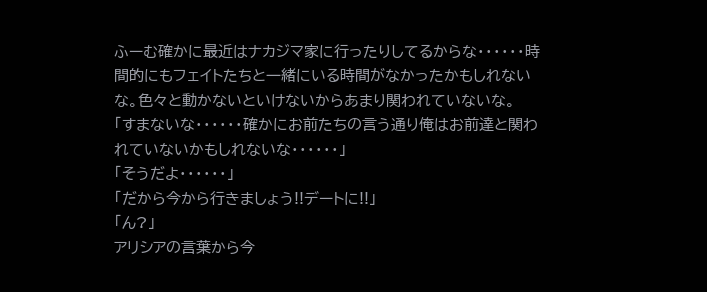ふーむ確かに最近はナカジマ家に行ったりしてるからな・・・・・・時間的にもフェイトたちと一緒にいる時間がなかったかもしれないな。色々と動かないといけないからあまり関われていないな。
「すまないな・・・・・・確かにお前たちの言う通り俺はお前達と関われていないかもしれないな・・・・・・」
「そうだよ・・・・・・」
「だから今から行きましょう!!デートに!!」
「ん?」
アリシアの言葉から今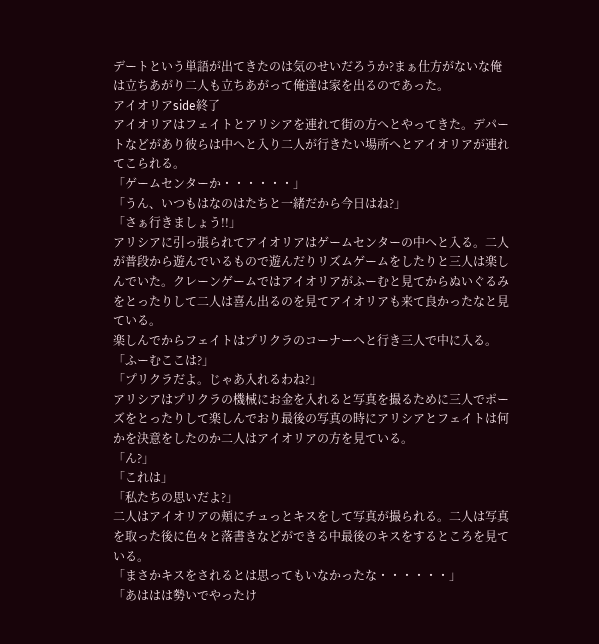デートという単語が出てきたのは気のせいだろうか?まぁ仕方がないな俺は立ちあがり二人も立ちあがって俺達は家を出るのであった。
アイオリアside終了
アイオリアはフェイトとアリシアを連れて街の方へとやってきた。デパートなどがあり彼らは中へと入り二人が行きたい場所へとアイオリアが連れてこられる。
「ゲームセンターか・・・・・・」
「うん、いつもはなのはたちと一緒だから今日はね?」
「さぁ行きましょう!!」
アリシアに引っ張られてアイオリアはゲームセンターの中へと入る。二人が普段から遊んでいるもので遊んだりリズムゲームをしたりと三人は楽しんでいた。クレーンゲームではアイオリアがふーむと見てからぬいぐるみをとったりして二人は喜ん出るのを見てアイオリアも来て良かったなと見ている。
楽しんでからフェイトはプリクラのコーナーへと行き三人で中に入る。
「ふーむここは?」
「プリクラだよ。じゃあ入れるわね?」
アリシアはプリクラの機械にお金を入れると写真を撮るために三人でポーズをとったりして楽しんでおり最後の写真の時にアリシアとフェイトは何かを決意をしたのか二人はアイオリアの方を見ている。
「ん?」
「これは」
「私たちの思いだよ?」
二人はアイオリアの頬にチュっとキスをして写真が撮られる。二人は写真を取った後に色々と落書きなどができる中最後のキスをするところを見ている。
「まさかキスをされるとは思ってもいなかったな・・・・・・」
「あははは勢いでやったけ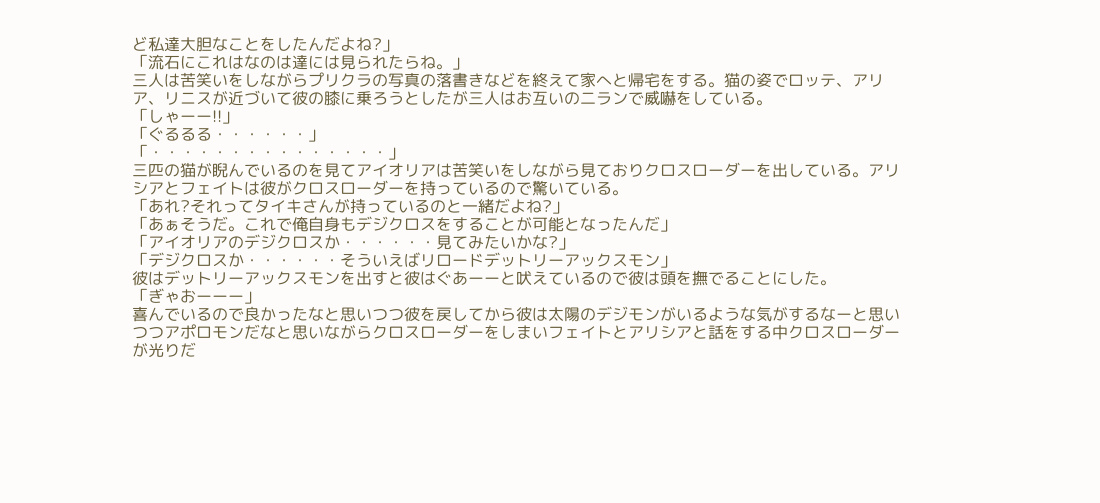ど私達大胆なことをしたんだよね?」
「流石にこれはなのは達には見られたらね。」
三人は苦笑いをしながらプリクラの写真の落書きなどを終えて家へと帰宅をする。猫の姿でロッテ、アリア、リニスが近づいて彼の膝に乗ろうとしたが三人はお互いの二ランで威嚇をしている。
「しゃーー!!」
「ぐるるる・・・・・・」
「・・・・・・・・・・・・・・・」
三匹の猫が睨んでいるのを見てアイオリアは苦笑いをしながら見ておりクロスローダーを出している。アリシアとフェイトは彼がクロスローダーを持っているので驚いている。
「あれ?それってタイキさんが持っているのと一緒だよね?」
「あぁそうだ。これで俺自身もデジクロスをすることが可能となったんだ」
「アイオリアのデジクロスか・・・・・・見てみたいかな?」
「デジクロスか・・・・・・そういえばリロードデットリーアックスモン」
彼はデットリーアックスモンを出すと彼はぐあーーと吠えているので彼は頭を撫でることにした。
「ぎゃおーーー」
喜んでいるので良かったなと思いつつ彼を戻してから彼は太陽のデジモンがいるような気がするなーと思いつつアポロモンだなと思いながらクロスローダーをしまいフェイトとアリシアと話をする中クロスローダーが光りだ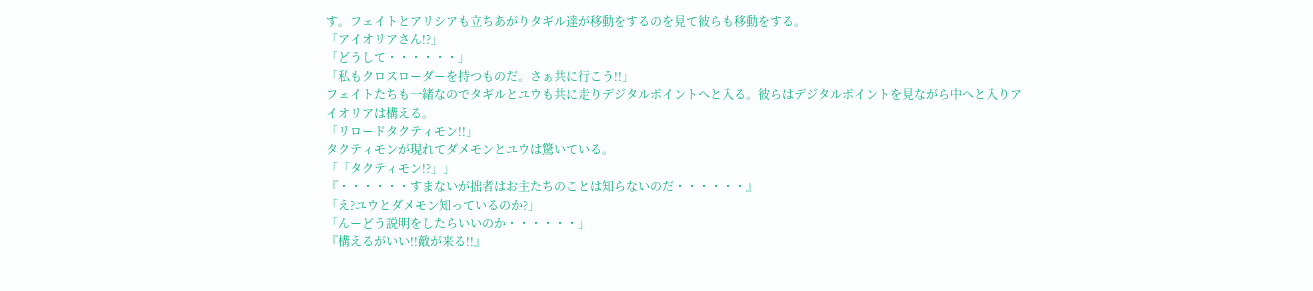す。フェイトとアリシアも立ちあがりタギル達が移動をするのを見て彼らも移動をする。
「アイオリアさん!?」
「どうして・・・・・・」
「私もクロスローダーを持つものだ。さぁ共に行こう!!」
フェイトたちも一緒なのでタギルとユウも共に走りデジタルポイントへと入る。彼らはデジタルポイントを見ながら中へと入りアイオリアは構える。
「リロードタクティモン!!」
タクティモンが現れてダメモンとユウは驚いている。
「「タクティモン!?」」
『・・・・・・すまないが拙者はお主たちのことは知らないのだ・・・・・・』
「え?ユウとダメモン知っているのか?」
「んーどう説明をしたらいいのか・・・・・・」
『構えるがいい!!敵が来る!!』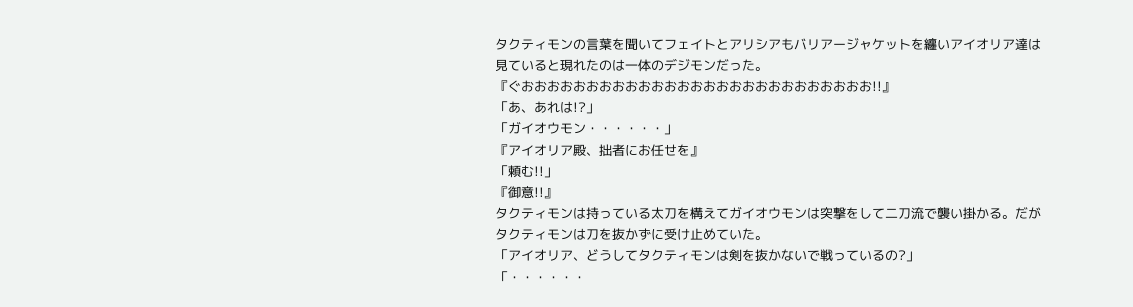タクティモンの言葉を聞いてフェイトとアリシアもバリアージャケットを纏いアイオリア達は見ていると現れたのは一体のデジモンだった。
『ぐおおおおおおおおおおおおおおおおおおおおおおおおおおお!!』
「あ、あれは!?」
「ガイオウモン・・・・・・」
『アイオリア殿、拙者にお任せを』
「頼む!!」
『御意!!』
タクティモンは持っている太刀を構えてガイオウモンは突撃をして二刀流で襲い掛かる。だがタクティモンは刀を抜かずに受け止めていた。
「アイオリア、どうしてタクティモンは剣を抜かないで戦っているの?」
「・・・・・・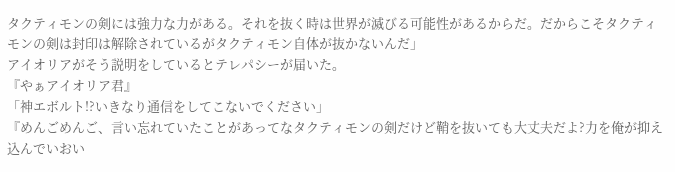タクティモンの剣には強力な力がある。それを抜く時は世界が滅びる可能性があるからだ。だからこそタクティモンの剣は封印は解除されているがタクティモン自体が抜かないんだ」
アイオリアがそう説明をしているとテレパシーが届いた。
『やぁアイオリア君』
「神エボルト!?いきなり通信をしてこないでください」
『めんごめんご、言い忘れていたことがあってなタクティモンの剣だけど鞘を抜いても大丈夫だよ?力を俺が抑え込んでいおい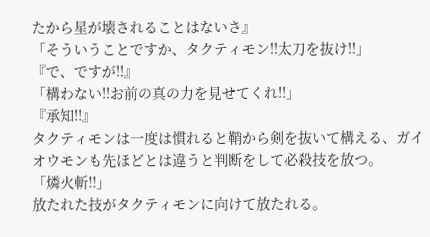たから星が壊されることはないさ』
「そういうことですか、タクティモン!!太刀を抜け!!」
『で、ですが!!』
「構わない!!お前の真の力を見せてくれ!!」
『承知!!』
タクティモンは一度は慣れると鞘から剣を抜いて構える、ガイオウモンも先ほどとは違うと判断をして必殺技を放つ。
「燐火斬!!」
放たれた技がタクティモンに向けて放たれる。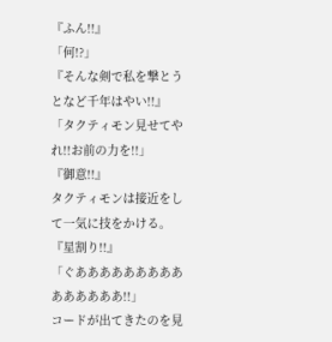『ふん!!』
「何!?」
『そんな剣で私を撃とうとなど千年はやい!!』
「タクティモン見せてやれ!!お前の力を!!」
『御意!!』
タクティモンは接近をして一気に技をかける。
『星割り!!』
「ぐあああああああああああああああ!!」
コードが出てきたのを見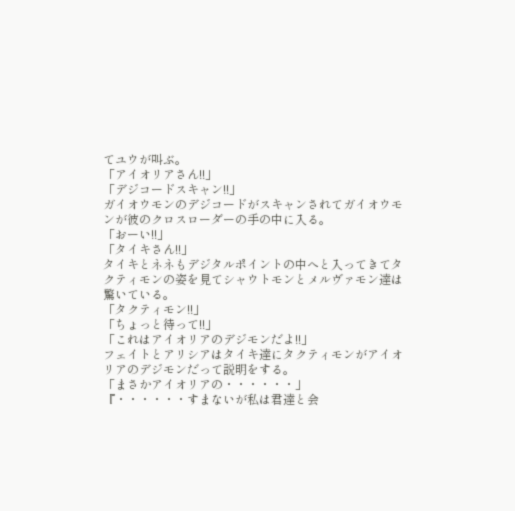てユウが叫ぶ。
「アイオリアさん!!」
「デジコードスキャン!!」
ガイオウモンのデジコードがスキャンされてガイオウモンが彼のクロスローダーの手の中に入る。
「おーい!!」
「タイキさん!!」
タイキとネネもデジタルポイントの中へと入ってきてタクティモンの姿を見てシャウトモンとメルヴァモン達は驚いている。
「タクティモン!!」
「ちょっと待って!!」
「これはアイオリアのデジモンだよ!!」
フェイトとアリシアはタイキ達にタクティモンがアイオリアのデジモンだって説明をする。
「まさかアイオリアの・・・・・・」
『・・・・・・すまないが私は君達と会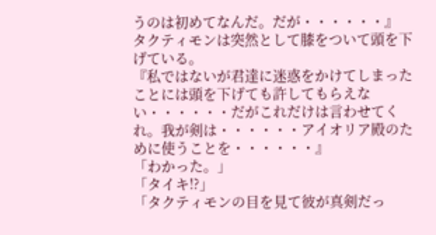うのは初めてなんだ。だが・・・・・・』
タクティモンは突然として膝をついて頭を下げている。
『私ではないが君達に迷惑をかけてしまったことには頭を下げても許してもらえない・・・・・・だがこれだけは言わせてくれ。我が剣は・・・・・・アイオリア殿のために使うことを・・・・・・』
「わかった。」
「タイキ!?」
「タクティモンの目を見て彼が真剣だっ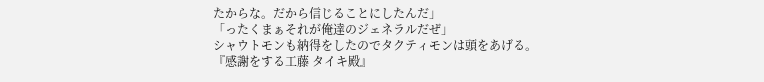たからな。だから信じることにしたんだ」
「ったくまぁそれが俺達のジェネラルだぜ」
シャウトモンも納得をしたのでタクティモンは頭をあげる。
『感謝をする工藤 タイキ殿』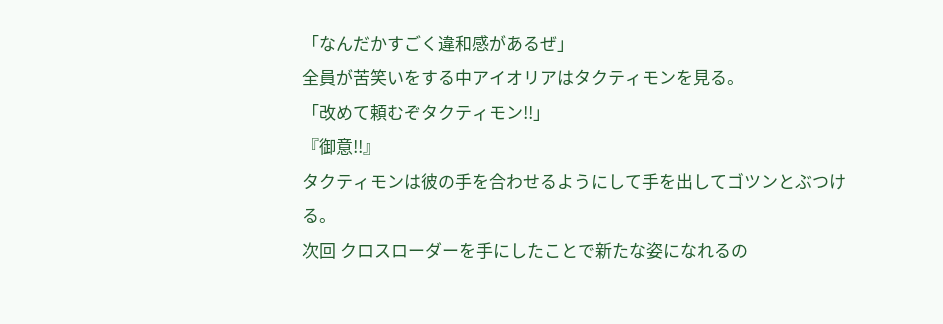「なんだかすごく違和感があるぜ」
全員が苦笑いをする中アイオリアはタクティモンを見る。
「改めて頼むぞタクティモン!!」
『御意!!』
タクティモンは彼の手を合わせるようにして手を出してゴツンとぶつける。
次回 クロスローダーを手にしたことで新たな姿になれるの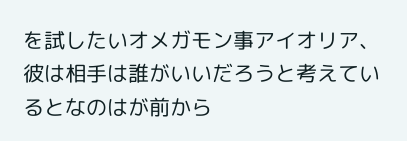を試したいオメガモン事アイオリア、彼は相手は誰がいいだろうと考えているとなのはが前から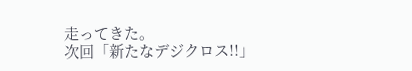走ってきた。
次回「新たなデジクロス!!」